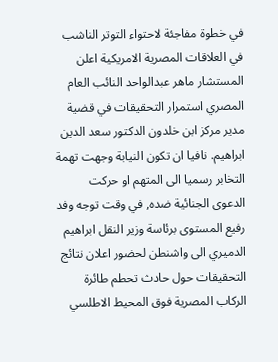في خطوة مفاجئة لاحتواء التوتر الناشب في العلاقات المصرية الامريكية اعلن المستشار ماهر عبدالواحد النائب العام المصري استمرار التحقيقات في قضية مدير مركز ابن خلدون الدكتور سعد الدين ابراهيم. نافيا ان تكون النيابة وجهت تهمة التخابر رسميا الى المتهم او حركت الدعوى الجنائية ضده, في وقت توجه وفد رفيع المستوى برئاسة وزير النقل ابراهيم الدميري الى واشنطن لحضور اعلان نتائج التحقيقات حول حادث تحطم طائرة الركاب المصرية فوق المحيط الاطلسي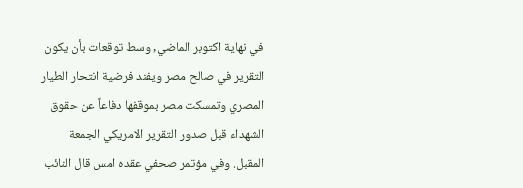في نهاية اكتوبر الماضي, وسط توقعات بأن يكون التقرير في صالح مصر ويفند فرضية انتحار الطيار المصري وتمسكت مصر بموقفها دفاعاً عن حقوق الشهداء قبل صدور التقرير الامريكي الجمعة المقبل. وفي مؤتمر صحفي عقده امس قال النائب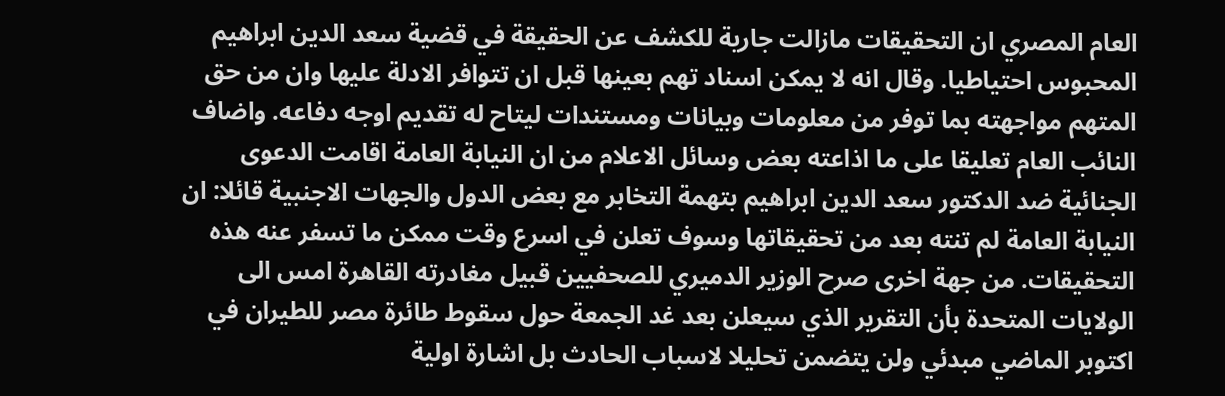العام المصري ان التحقيقات مازالت جارية للكشف عن الحقيقة في قضية سعد الدين ابراهيم المحبوس احتياطيا. وقال انه لا يمكن اسناد تهم بعينها قبل ان تتوافر الادلة عليها وان من حق المتهم مواجهته بما توفر من معلومات وبيانات ومستندات ليتاح له تقديم اوجه دفاعه. واضاف النائب العام تعليقا على ما اذاعته بعض وسائل الاعلام من ان النيابة العامة اقامت الدعوى الجنائية ضد الدكتور سعد الدين ابراهيم بتهمة التخابر مع بعض الدول والجهات الاجنبية قائلا: ان النيابة العامة لم تنته بعد من تحقيقاتها وسوف تعلن في اسرع وقت ممكن ما تسفر عنه هذه التحقيقات. من جهة اخرى صرح الوزير الدميري للصحفيين قبيل مغادرته القاهرة امس الى الولايات المتحدة بأن التقرير الذي سيعلن بعد غد الجمعة حول سقوط طائرة مصر للطيران في اكتوبر الماضي مبدئي ولن يتضمن تحليلا لاسباب الحادث بل اشارة اولية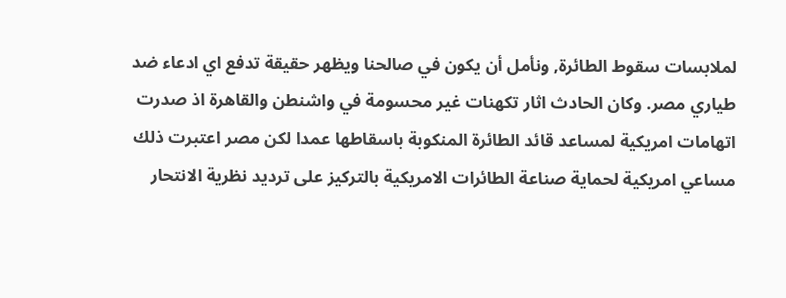لملابسات سقوط الطائرة, ونأمل أن يكون في صالحنا ويظهر حقيقة تدفع اي ادعاء ضد طياري مصر. وكان الحادث اثار تكهنات غير محسومة في واشنطن والقاهرة اذ صدرت اتهامات امريكية لمساعد قائد الطائرة المنكوبة باسقاطها عمدا لكن مصر اعتبرت ذلك مساعي امريكية لحماية صناعة الطائرات الامريكية بالتركيز على ترديد نظرية الانتحار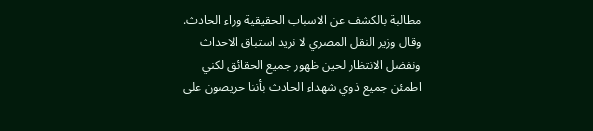مطالبة بالكشف عن الاسباب الحقيقية وراء الحادث. وقال وزير النقل المصري لا نريد استباق الاحداث ونفضل الانتظار لحين ظهور جميع الحقائق لكني اطمئن جميع ذوي شهداء الحادث بأننا حريصون على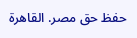حفظ حق مصر. القاهرة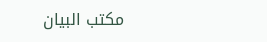مكتب البيان